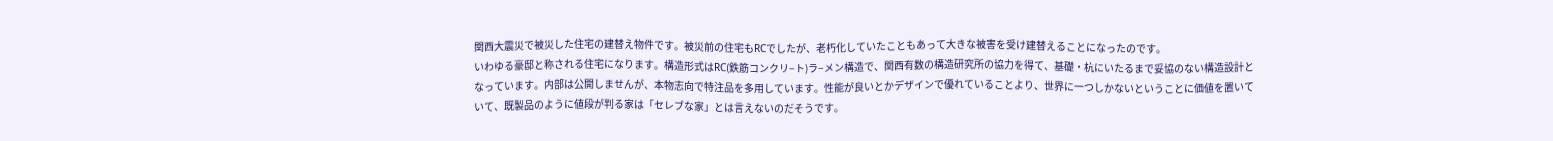関西大震災で被災した住宅の建替え物件です。被災前の住宅もRCでしたが、老朽化していたこともあって大きな被害を受け建替えることになったのです。
いわゆる豪邸と称される住宅になります。構造形式はRC(鉄筋コンクリ−ト)ラ−メン構造で、関西有数の構造研究所の協力を得て、基礎・杭にいたるまで妥協のない構造設計となっています。内部は公開しませんが、本物志向で特注品を多用しています。性能が良いとかデザインで優れていることより、世界に一つしかないということに価値を置いていて、既製品のように値段が判る家は「セレブな家」とは言えないのだそうです。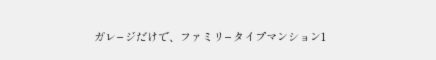ガレ−ジだけで、ファミリ−タイプマンション1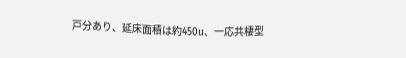戸分あり、延床面積は約450u、一応共棲型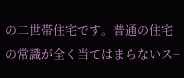の二世帯住宅です。普通の住宅の常識が全く当てはまらないス−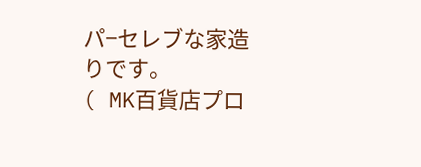パ−セレブな家造りです。
( MK百貨店プロ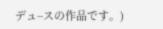デュ−スの作品です。)